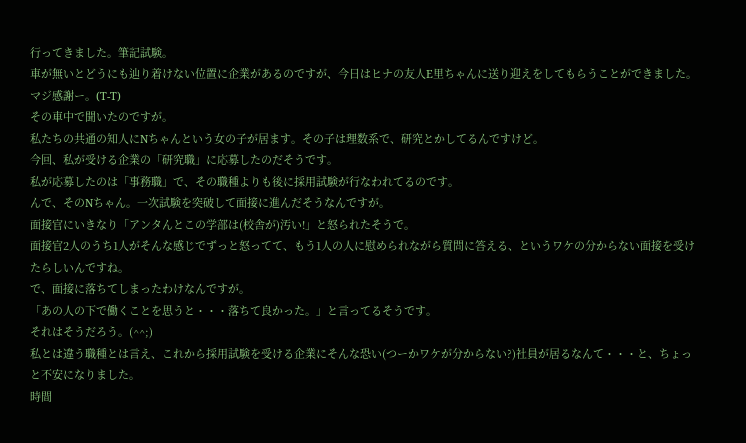行ってきました。筆記試験。
車が無いとどうにも辿り着けない位置に企業があるのですが、今日はヒナの友人E里ちゃんに送り迎えをしてもらうことができました。
マジ感謝ー。(T-T)
その車中で聞いたのですが。
私たちの共通の知人にNちゃんという女の子が居ます。その子は理数系で、研究とかしてるんですけど。
今回、私が受ける企業の「研究職」に応募したのだそうです。
私が応募したのは「事務職」で、その職種よりも後に採用試験が行なわれてるのです。
んで、そのNちゃん。一次試験を突破して面接に進んだそうなんですが。
面接官にいきなり「アンタんとこの学部は(校舎が)汚い!」と怒られたそうで。
面接官2人のうち1人がそんな感じでずっと怒ってて、もう1人の人に慰められながら質問に答える、というワケの分からない面接を受けたらしいんですね。
で、面接に落ちてしまったわけなんですが。
「あの人の下で働くことを思うと・・・落ちて良かった。」と言ってるそうです。
それはそうだろう。(^^;)
私とは違う職種とは言え、これから採用試験を受ける企業にそんな恐い(つーかワケが分からない?)社員が居るなんて・・・と、ちょっと不安になりました。
時間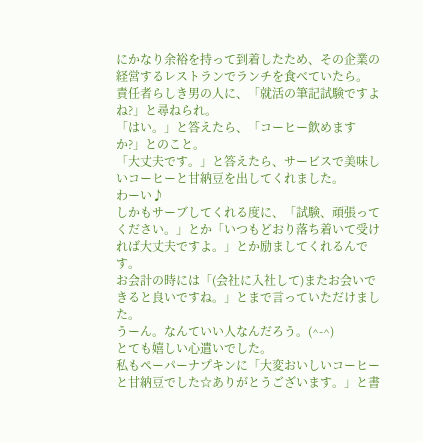にかなり余裕を持って到着したため、その企業の経営するレストランでランチを食べていたら。
責任者らしき男の人に、「就活の筆記試験ですよね?」と尋ねられ。
「はい。」と答えたら、「コーヒー飲めますか?」とのこと。
「大丈夫です。」と答えたら、サービスで美味しいコーヒーと甘納豆を出してくれました。
わーい♪
しかもサーブしてくれる度に、「試験、頑張ってください。」とか「いつもどおり落ち着いて受ければ大丈夫ですよ。」とか励ましてくれるんです。
お会計の時には「(会社に入社して)またお会いできると良いですね。」とまで言っていただけました。
うーん。なんていい人なんだろう。(^-^)
とても嬉しい心遣いでした。
私もペーパーナプキンに「大変おいしいコーヒーと甘納豆でした☆ありがとうございます。」と書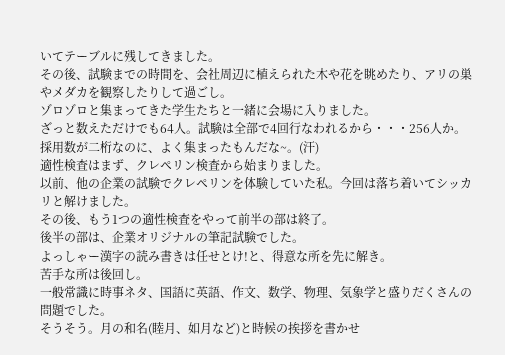いてテーブルに残してきました。
その後、試験までの時間を、会社周辺に植えられた木や花を眺めたり、アリの巣やメダカを観察したりして過ごし。
ゾロゾロと集まってきた学生たちと一緒に会場に入りました。
ざっと数えただけでも64人。試験は全部で4回行なわれるから・・・256人か。
採用数が二桁なのに、よく集まったもんだな~。(汗)
適性検査はまず、クレペリン検査から始まりました。
以前、他の企業の試験でクレペリンを体験していた私。今回は落ち着いてシッカリと解けました。
その後、もう1つの適性検査をやって前半の部は終了。
後半の部は、企業オリジナルの筆記試験でした。
よっしゃー漢字の読み書きは任せとけ!と、得意な所を先に解き。
苦手な所は後回し。
一般常識に時事ネタ、国語に英語、作文、数学、物理、気象学と盛りだくさんの問題でした。
そうそう。月の和名(睦月、如月など)と時候の挨拶を書かせ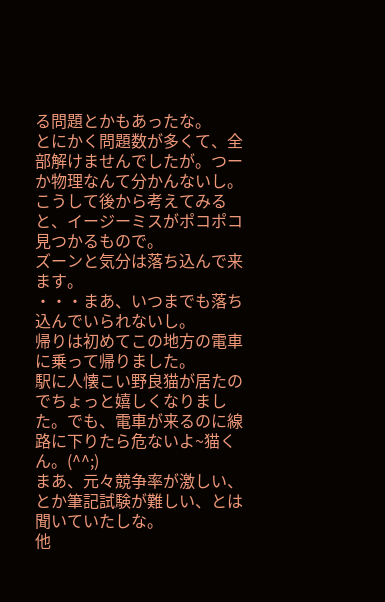る問題とかもあったな。
とにかく問題数が多くて、全部解けませんでしたが。つーか物理なんて分かんないし。
こうして後から考えてみると、イージーミスがポコポコ見つかるもので。
ズーンと気分は落ち込んで来ます。
・・・まあ、いつまでも落ち込んでいられないし。
帰りは初めてこの地方の電車に乗って帰りました。
駅に人懐こい野良猫が居たのでちょっと嬉しくなりました。でも、電車が来るのに線路に下りたら危ないよ~猫くん。(^^;)
まあ、元々競争率が激しい、とか筆記試験が難しい、とは聞いていたしな。
他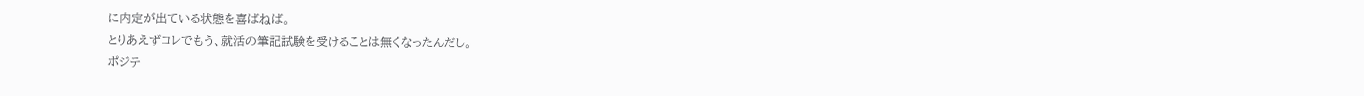に内定が出ている状態を喜ばねば。
とりあえずコレでもう、就活の筆記試験を受けることは無くなったんだし。
ポジテ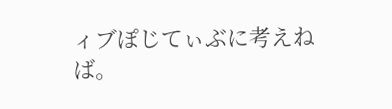ィブぽじてぃぶに考えねば。